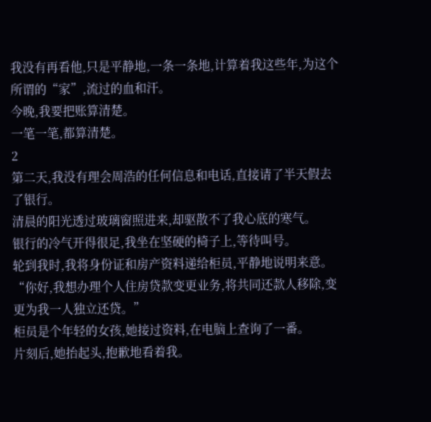我没有再看他,只是平静地,一条一条地,计算着我这些年,为这个所谓的“家”,流过的血和汗。
今晚,我要把账算清楚。
一笔一笔,都算清楚。
2
第二天,我没有理会周浩的任何信息和电话,直接请了半天假去了银行。
清晨的阳光透过玻璃窗照进来,却驱散不了我心底的寒气。
银行的冷气开得很足,我坐在坚硬的椅子上,等待叫号。
轮到我时,我将身份证和房产资料递给柜员,平静地说明来意。
“你好,我想办理个人住房贷款变更业务,将共同还款人移除,变更为我一人独立还贷。”
柜员是个年轻的女孩,她接过资料,在电脑上查询了一番。
片刻后,她抬起头,抱歉地看着我。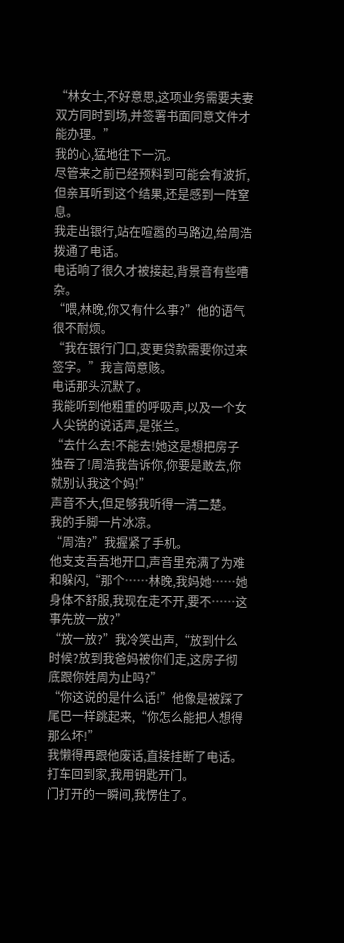“林女士,不好意思,这项业务需要夫妻双方同时到场,并签署书面同意文件才能办理。”
我的心,猛地往下一沉。
尽管来之前已经预料到可能会有波折,但亲耳听到这个结果,还是感到一阵窒息。
我走出银行,站在喧嚣的马路边,给周浩拨通了电话。
电话响了很久才被接起,背景音有些嘈杂。
“喂,林晚,你又有什么事?”他的语气很不耐烦。
“我在银行门口,变更贷款需要你过来签字。”我言简意赅。
电话那头沉默了。
我能听到他粗重的呼吸声,以及一个女人尖锐的说话声,是张兰。
“去什么去!不能去!她这是想把房子独吞了!周浩我告诉你,你要是敢去,你就别认我这个妈!”
声音不大,但足够我听得一清二楚。
我的手脚一片冰凉。
“周浩?”我握紧了手机。
他支支吾吾地开口,声音里充满了为难和躲闪,“那个……林晚,我妈她……她身体不舒服,我现在走不开,要不……这事先放一放?”
“放一放?”我冷笑出声,“放到什么时候?放到我爸妈被你们走,这房子彻底跟你姓周为止吗?”
“你这说的是什么话!”他像是被踩了尾巴一样跳起来,“你怎么能把人想得那么坏!”
我懒得再跟他废话,直接挂断了电话。
打车回到家,我用钥匙开门。
门打开的一瞬间,我愣住了。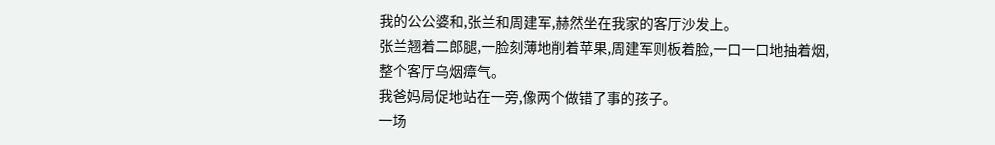我的公公婆和,张兰和周建军,赫然坐在我家的客厅沙发上。
张兰翘着二郎腿,一脸刻薄地削着苹果,周建军则板着脸,一口一口地抽着烟,整个客厅乌烟瘴气。
我爸妈局促地站在一旁,像两个做错了事的孩子。
一场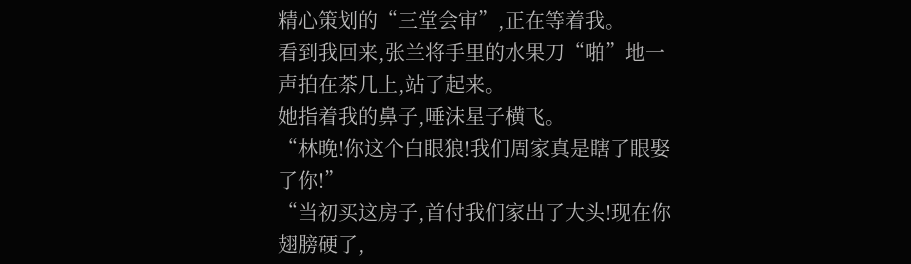精心策划的“三堂会审”,正在等着我。
看到我回来,张兰将手里的水果刀“啪”地一声拍在茶几上,站了起来。
她指着我的鼻子,唾沫星子横飞。
“林晚!你这个白眼狼!我们周家真是瞎了眼娶了你!”
“当初买这房子,首付我们家出了大头!现在你翅膀硬了,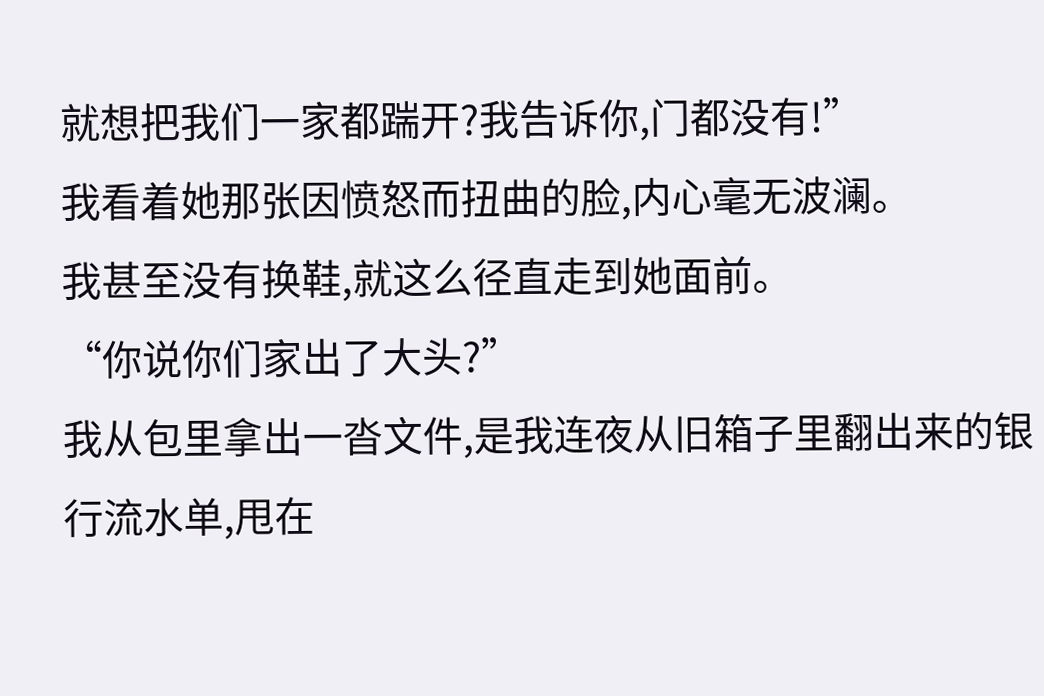就想把我们一家都踹开?我告诉你,门都没有!”
我看着她那张因愤怒而扭曲的脸,内心毫无波澜。
我甚至没有换鞋,就这么径直走到她面前。
“你说你们家出了大头?”
我从包里拿出一沓文件,是我连夜从旧箱子里翻出来的银行流水单,甩在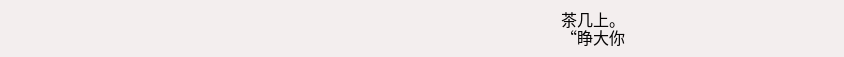茶几上。
“睁大你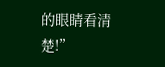的眼睛看清楚!”